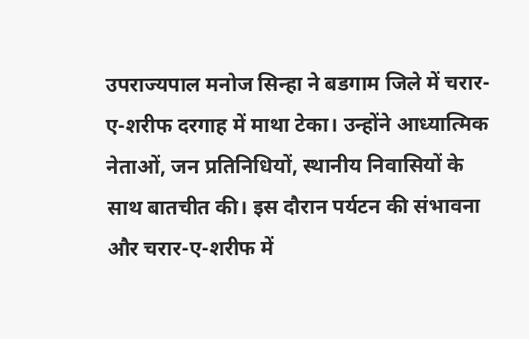उपराज्यपाल मनोज सिन्हा ने बडगाम जिले में चरार-ए-शरीफ दरगाह में माथा टेका। उन्होंने आध्यात्मिक नेताओं, जन प्रतिनिधियों, स्थानीय निवासियों के साथ बातचीत की। इस दौरान पर्यटन की संभावना और चरार-ए-शरीफ में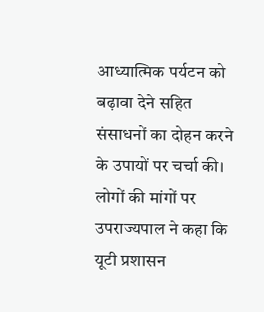आध्यात्मिक पर्यटन को बढ़ावा देने सहित संसाधनों का दोहन करने के उपायों पर चर्चा की।
लोगों की मांगों पर उपराज्यपाल ने कहा कि यूटी प्रशासन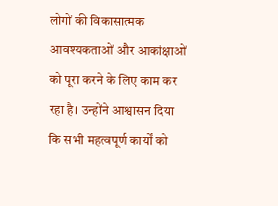लोगों की विकासात्मक आवश्यकताओं और आकांक्षाओं को पूरा करने के लिए काम कर रहा है। उन्होंने आश्वासन दिया कि सभी महत्वपूर्ण कार्यों को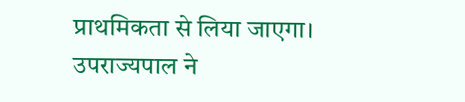प्राथमिकता से लिया जाएगा।
उपराज्यपाल ने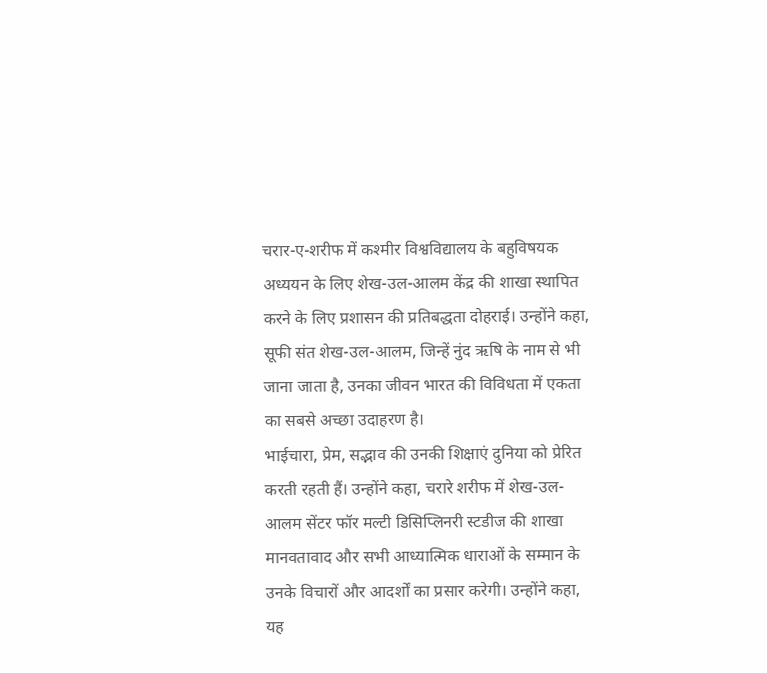चरार-ए-शरीफ में कश्मीर विश्वविद्यालय के बहुविषयक अध्ययन के लिए शेख-उल-आलम केंद्र की शाखा स्थापित करने के लिए प्रशासन की प्रतिबद्धता दोहराई। उन्होंने कहा, सूफी संत शेख-उल-आलम, जिन्हें नुंद ऋषि के नाम से भी जाना जाता है, उनका जीवन भारत की विविधता में एकता का सबसे अच्छा उदाहरण है।
भाईचारा, प्रेम, सद्भाव की उनकी शिक्षाएं दुनिया को प्रेरित करती रहती हैं। उन्होंने कहा, चरारे शरीफ में शेख-उल-आलम सेंटर फॉर मल्टी डिसिप्लिनरी स्टडीज की शाखा मानवतावाद और सभी आध्यात्मिक धाराओं के सम्मान के उनके विचारों और आदर्शों का प्रसार करेगी। उन्होंने कहा, यह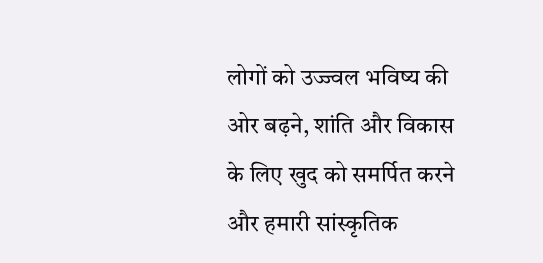लोगों को उज्ज्वल भविष्य की ओर बढ़ने, शांति और विकास के लिए खुद को समर्पित करने और हमारी सांस्कृतिक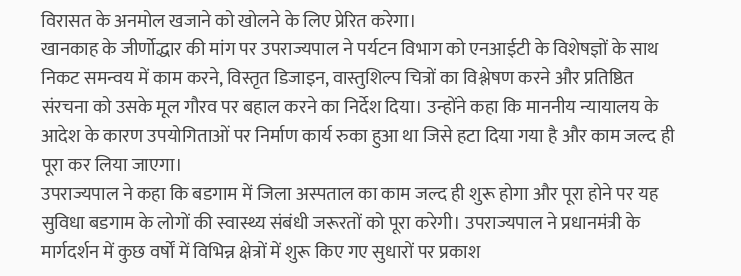विरासत के अनमोल खजाने को खोलने के लिए प्रेरित करेगा।
खानकाह के जीर्णोद्धार की मांग पर उपराज्यपाल ने पर्यटन विभाग को एनआईटी के विशेषज्ञों के साथ निकट समन्वय में काम करने, विस्तृत डिजाइन, वास्तुशिल्प चित्रों का विश्लेषण करने और प्रतिष्ठित संरचना को उसके मूल गौरव पर बहाल करने का निर्देश दिया। उन्होंने कहा कि माननीय न्यायालय के आदेश के कारण उपयोगिताओं पर निर्माण कार्य रुका हुआ था जिसे हटा दिया गया है और काम जल्द ही पूरा कर लिया जाएगा।
उपराज्यपाल ने कहा कि बडगाम में जिला अस्पताल का काम जल्द ही शुरू होगा और पूरा होने पर यह सुविधा बडगाम के लोगों की स्वास्थ्य संबंधी जरूरतों को पूरा करेगी। उपराज्यपाल ने प्रधानमंत्री के मार्गदर्शन में कुछ वर्षों में विभिन्न क्षेत्रों में शुरू किए गए सुधारों पर प्रकाश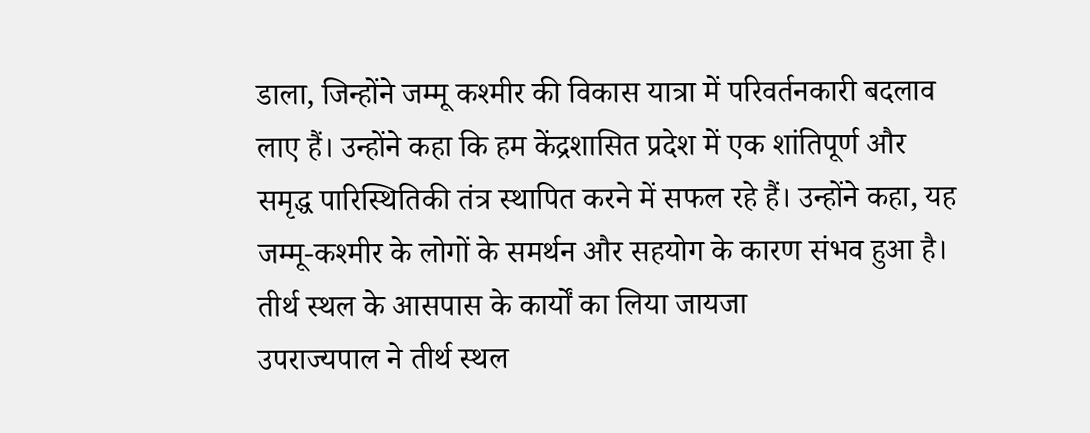डाला, जिन्होंने जम्मू कश्मीर की विकास यात्रा में परिवर्तनकारी बदलाव लाए हैं। उन्होंने कहा कि हम केंद्रशासित प्रदेश में एक शांतिपूर्ण और समृद्ध पारिस्थितिकी तंत्र स्थापित करने में सफल रहे हैं। उन्होंने कहा, यह जम्मू-कश्मीर के लोगों के समर्थन और सहयोग के कारण संभव हुआ है।
तीर्थ स्थल के आसपास के कार्यों का लिया जायजा
उपराज्यपाल ने तीर्थ स्थल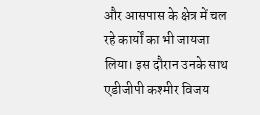और आसपास के क्षेत्र में चल रहे कार्यों का भी जायजा लिया। इस दौरान उनके साथ एडीजीपी कश्मीर विजय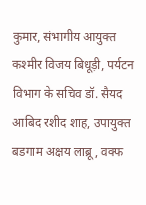कुमार, संभागीय आयुक्त कश्मीर विजय बिधूड़ी, पर्यटन विभाग के सचिव डॉ. सैयद आबिद रशीद शाह, उपायुक्त बडगाम अक्षय लाब्रू, वक्फ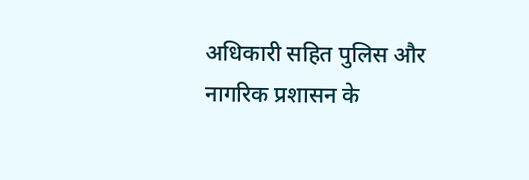अधिकारी सहित पुलिस और नागरिक प्रशासन के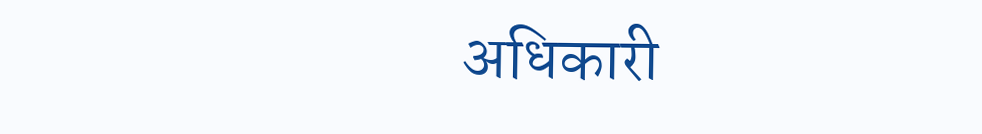अधिकारी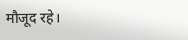मौजूद रहे।